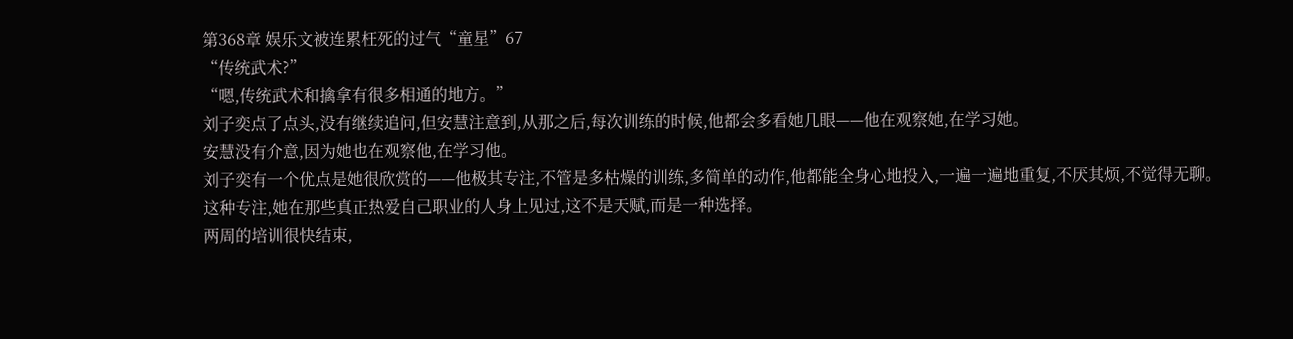第368章 娱乐文被连累枉死的过气“童星”67
“传统武术?”
“嗯,传统武术和擒拿有很多相通的地方。”
刘子奕点了点头,没有继续追问,但安慧注意到,从那之后,每次训练的时候,他都会多看她几眼——他在观察她,在学习她。
安慧没有介意,因为她也在观察他,在学习他。
刘子奕有一个优点是她很欣赏的——他极其专注,不管是多枯燥的训练,多简单的动作,他都能全身心地投入,一遍一遍地重复,不厌其烦,不觉得无聊。
这种专注,她在那些真正热爱自己职业的人身上见过,这不是天赋,而是一种选择。
两周的培训很快结束,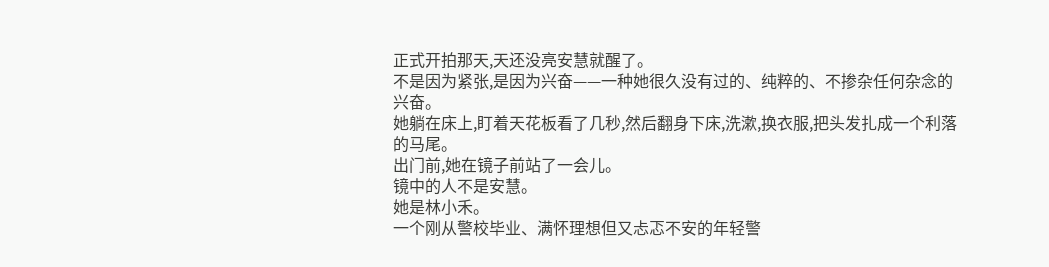正式开拍那天,天还没亮安慧就醒了。
不是因为紧张,是因为兴奋——一种她很久没有过的、纯粹的、不掺杂任何杂念的兴奋。
她躺在床上,盯着天花板看了几秒,然后翻身下床,洗漱,换衣服,把头发扎成一个利落的马尾。
出门前,她在镜子前站了一会儿。
镜中的人不是安慧。
她是林小禾。
一个刚从警校毕业、满怀理想但又忐忑不安的年轻警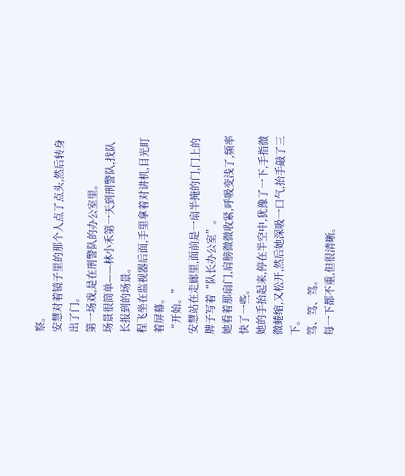察。
安慧对着镜子里的那个人点了点头,然后转身出了门。
第一场戏,是在刑警队的办公室里。
场景很简单——林小禾第一天到刑警队,找队长报到的场景。
程飞坐在监视器后面,手里拿着对讲机,目光盯着屏幕。
“开始。”
安慧站在走廊里,面前是一扇半掩的门,门上的牌子写着“队长办公室”。
她看着那扇门,肩膀微微收紧,呼吸变浅了,频率快了一些。
她的手抬起来,停在半空中,犹豫了一下,手指微微蜷缩,又松开,然后她深吸一口气,抬手敲了三下。
笃、笃、笃。
每一下都不重,但很清晰。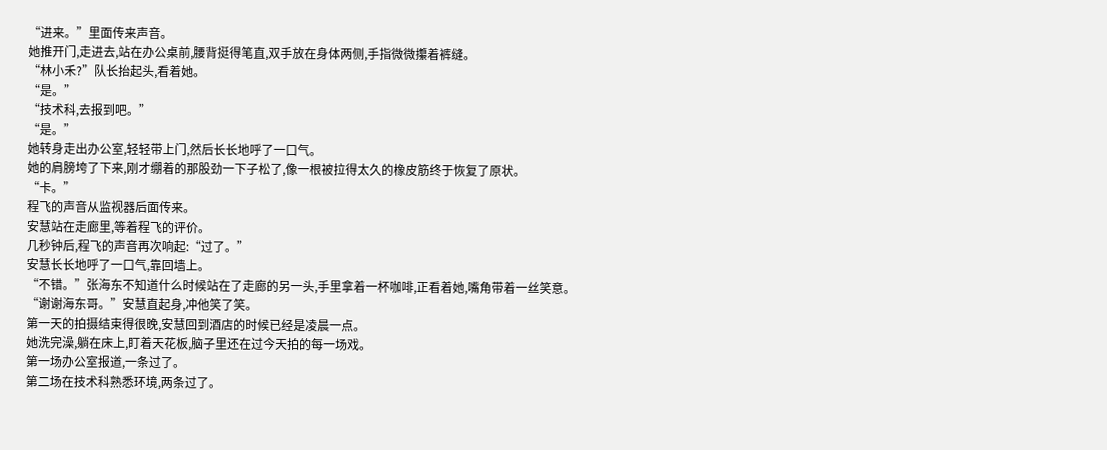“进来。”里面传来声音。
她推开门,走进去,站在办公桌前,腰背挺得笔直,双手放在身体两侧,手指微微攥着裤缝。
“林小禾?”队长抬起头,看着她。
“是。”
“技术科,去报到吧。”
“是。”
她转身走出办公室,轻轻带上门,然后长长地呼了一口气。
她的肩膀垮了下来,刚才绷着的那股劲一下子松了,像一根被拉得太久的橡皮筋终于恢复了原状。
“卡。”
程飞的声音从监视器后面传来。
安慧站在走廊里,等着程飞的评价。
几秒钟后,程飞的声音再次响起:“过了。”
安慧长长地呼了一口气,靠回墙上。
“不错。”张海东不知道什么时候站在了走廊的另一头,手里拿着一杯咖啡,正看着她,嘴角带着一丝笑意。
“谢谢海东哥。”安慧直起身,冲他笑了笑。
第一天的拍摄结束得很晚,安慧回到酒店的时候已经是凌晨一点。
她洗完澡,躺在床上,盯着天花板,脑子里还在过今天拍的每一场戏。
第一场办公室报道,一条过了。
第二场在技术科熟悉环境,两条过了。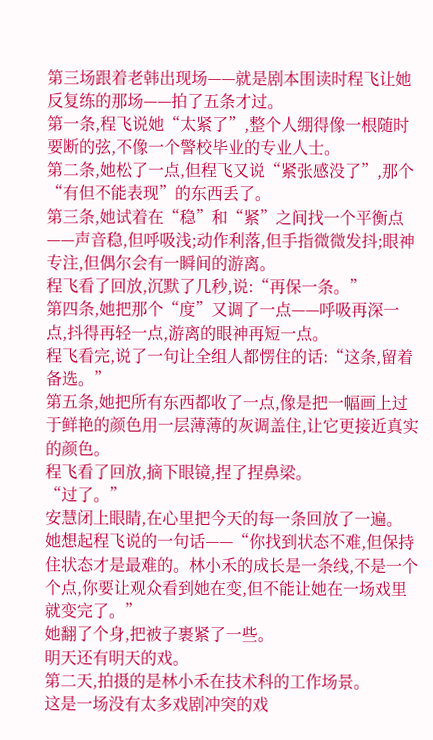第三场跟着老韩出现场——就是剧本围读时程飞让她反复练的那场——拍了五条才过。
第一条,程飞说她“太紧了”,整个人绷得像一根随时要断的弦,不像一个警校毕业的专业人士。
第二条,她松了一点,但程飞又说“紧张感没了”,那个“有但不能表现”的东西丢了。
第三条,她试着在“稳”和“紧”之间找一个平衡点——声音稳,但呼吸浅;动作利落,但手指微微发抖;眼神专注,但偶尔会有一瞬间的游离。
程飞看了回放,沉默了几秒,说:“再保一条。”
第四条,她把那个“度”又调了一点——呼吸再深一点,抖得再轻一点,游离的眼神再短一点。
程飞看完,说了一句让全组人都愣住的话:“这条,留着备选。”
第五条,她把所有东西都收了一点,像是把一幅画上过于鲜艳的颜色用一层薄薄的灰调盖住,让它更接近真实的颜色。
程飞看了回放,摘下眼镜,捏了捏鼻梁。
“过了。”
安慧闭上眼睛,在心里把今天的每一条回放了一遍。
她想起程飞说的一句话——“你找到状态不难,但保持住状态才是最难的。林小禾的成长是一条线,不是一个个点,你要让观众看到她在变,但不能让她在一场戏里就变完了。”
她翻了个身,把被子裹紧了一些。
明天还有明天的戏。
第二天,拍摄的是林小禾在技术科的工作场景。
这是一场没有太多戏剧冲突的戏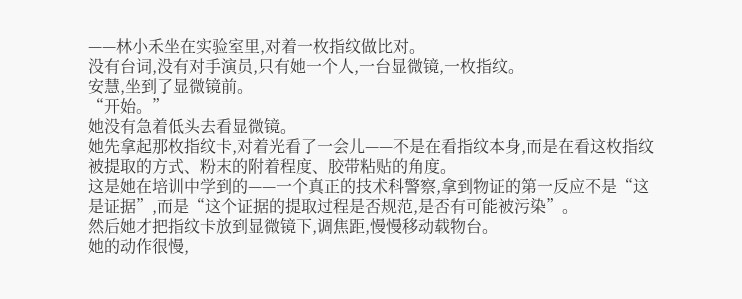——林小禾坐在实验室里,对着一枚指纹做比对。
没有台词,没有对手演员,只有她一个人,一台显微镜,一枚指纹。
安慧,坐到了显微镜前。
“开始。”
她没有急着低头去看显微镜。
她先拿起那枚指纹卡,对着光看了一会儿——不是在看指纹本身,而是在看这枚指纹被提取的方式、粉末的附着程度、胶带粘贴的角度。
这是她在培训中学到的——一个真正的技术科警察,拿到物证的第一反应不是“这是证据”,而是“这个证据的提取过程是否规范,是否有可能被污染”。
然后她才把指纹卡放到显微镜下,调焦距,慢慢移动载物台。
她的动作很慢,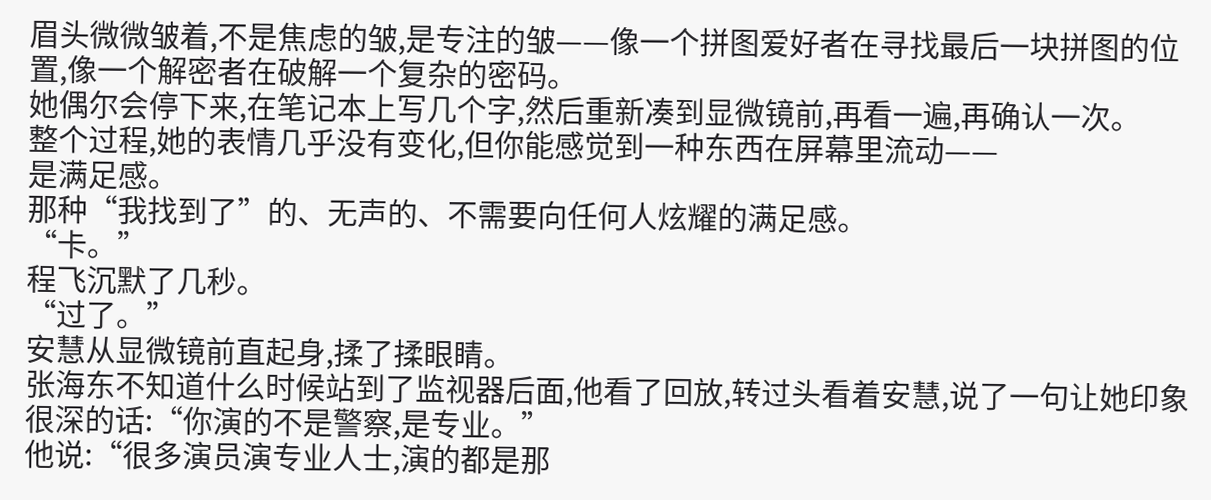眉头微微皱着,不是焦虑的皱,是专注的皱——像一个拼图爱好者在寻找最后一块拼图的位置,像一个解密者在破解一个复杂的密码。
她偶尔会停下来,在笔记本上写几个字,然后重新凑到显微镜前,再看一遍,再确认一次。
整个过程,她的表情几乎没有变化,但你能感觉到一种东西在屏幕里流动——
是满足感。
那种“我找到了”的、无声的、不需要向任何人炫耀的满足感。
“卡。”
程飞沉默了几秒。
“过了。”
安慧从显微镜前直起身,揉了揉眼睛。
张海东不知道什么时候站到了监视器后面,他看了回放,转过头看着安慧,说了一句让她印象很深的话:“你演的不是警察,是专业。”
他说:“很多演员演专业人士,演的都是那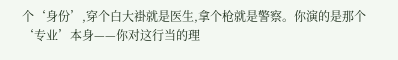个‘身份’,穿个白大褂就是医生,拿个枪就是警察。你演的是那个‘专业’本身——你对这行当的理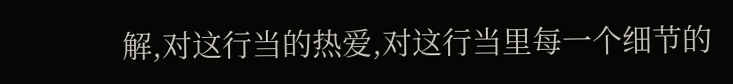解,对这行当的热爱,对这行当里每一个细节的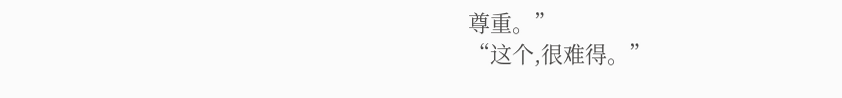尊重。”
“这个,很难得。”